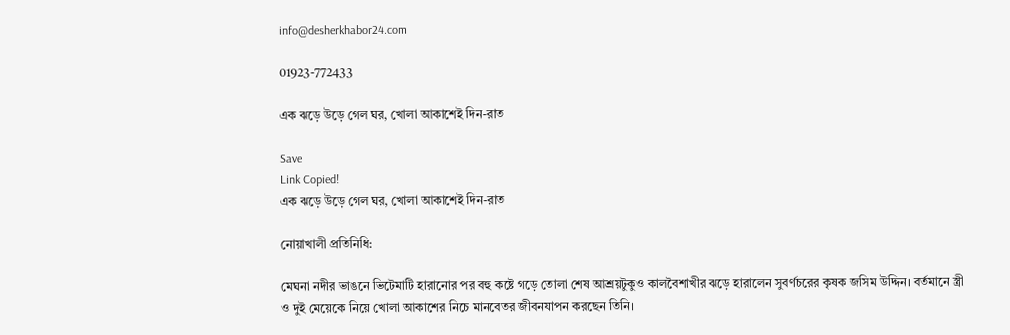info@desherkhabor24.com

01923-772433

এক ঝড়ে উড়ে গেল ঘর, খোলা আকাশেই দিন-রাত

Save
Link Copied!
এক ঝড়ে উড়ে গেল ঘর, খোলা আকাশেই দিন-রাত

নোয়াখালী প্রতিনিধি:

মেঘনা নদীর ভাঙনে ভিটেমাটি হারানোর পর বহু কষ্টে গড়ে তোলা শেষ আশ্রয়টুকুও কালবৈশাখীর ঝড়ে হারালেন সুবর্ণচরের কৃষক জসিম উদ্দিন। বর্তমানে স্ত্রী ও দুই মেয়েকে নিয়ে খোলা আকাশের নিচে মানবেতর জীবনযাপন করছেন তিনি।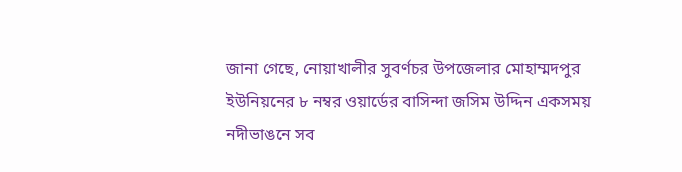জানা গেছে, নোয়াখালীর সুবর্ণচর উপজেলার মোহাম্মদপুর ইউনিয়নের ৮ নম্বর ওয়ার্ডের বাসিন্দা জসিম উদ্দিন একসময় নদীভাঙনে সব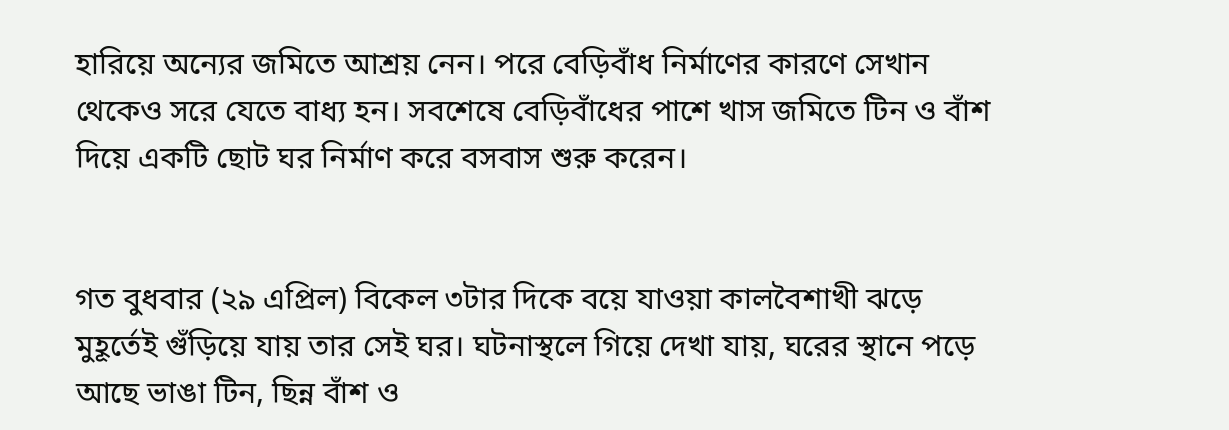হারিয়ে অন্যের জমিতে আশ্রয় নেন। পরে বেড়িবাঁধ নির্মাণের কারণে সেখান থেকেও সরে যেতে বাধ্য হন। সবশেষে বেড়িবাঁধের পাশে খাস জমিতে টিন ও বাঁশ দিয়ে একটি ছোট ঘর নির্মাণ করে বসবাস শুরু করেন।


গত বুধবার (২৯ এপ্রিল) বিকেল ৩টার দিকে বয়ে যাওয়া কালবৈশাখী ঝড়ে মুহূর্তেই গুঁড়িয়ে যায় তার সেই ঘর। ঘটনাস্থলে গিয়ে দেখা যায়, ঘরের স্থানে পড়ে আছে ভাঙা টিন, ছিন্ন বাঁশ ও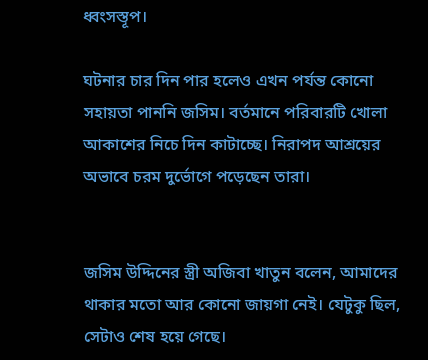ধ্বংসস্তূপ।

ঘটনার চার দিন পার হলেও এখন পর্যন্ত কোনো সহায়তা পাননি জসিম। বর্তমানে পরিবারটি খোলা আকাশের নিচে দিন কাটাচ্ছে। নিরাপদ আশ্রয়ের অভাবে চরম দুর্ভোগে পড়েছেন তারা।


জসিম উদ্দিনের স্ত্রী অজিবা খাতুন বলেন, আমাদের থাকার মতো আর কোনো জায়গা নেই। যেটুকু ছিল, সেটাও শেষ হয়ে গেছে।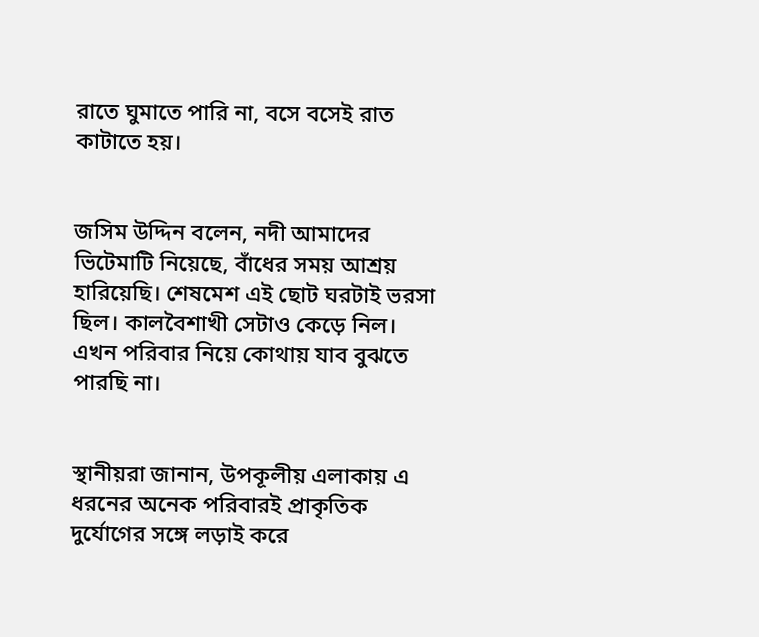রাতে ঘুমাতে পারি না, বসে বসেই রাত কাটাতে হয়।


জসিম উদ্দিন বলেন, নদী আমাদের ভিটেমাটি নিয়েছে, বাঁধের সময় আশ্রয় হারিয়েছি। শেষমেশ এই ছোট ঘরটাই ভরসা ছিল। কালবৈশাখী সেটাও কেড়ে নিল। এখন পরিবার নিয়ে কোথায় যাব বুঝতে পারছি না।


স্থানীয়রা জানান, উপকূলীয় এলাকায় এ ধরনের অনেক পরিবারই প্রাকৃতিক দুর্যোগের সঙ্গে লড়াই করে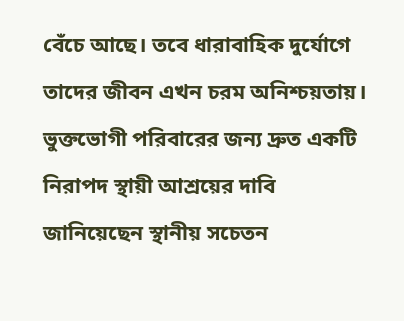বেঁচে আছে। তবে ধারাবাহিক দুর্যোগে তাদের জীবন এখন চরম অনিশ্চয়তায়। ভুক্তভোগী পরিবারের জন্য দ্রুত একটি নিরাপদ স্থায়ী আশ্রয়ের দাবি জানিয়েছেন স্থানীয় সচেতন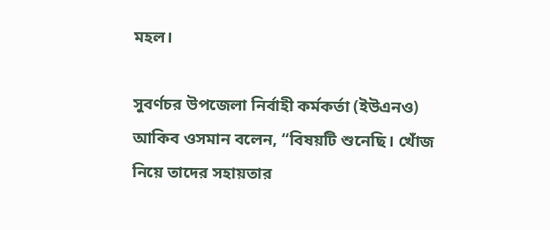মহল।

সুবর্ণচর উপজেলা নির্বাহী কর্মকর্তা (ইউএনও) আকিব ওসমান বলেন, “বিষয়টি শুনেছি। খোঁজ নিয়ে তাদের সহায়তার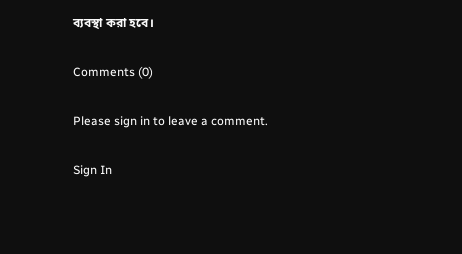ব্যবস্থা করা হবে।

Comments (0)

Please sign in to leave a comment.

Sign In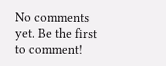No comments yet. Be the first to comment!